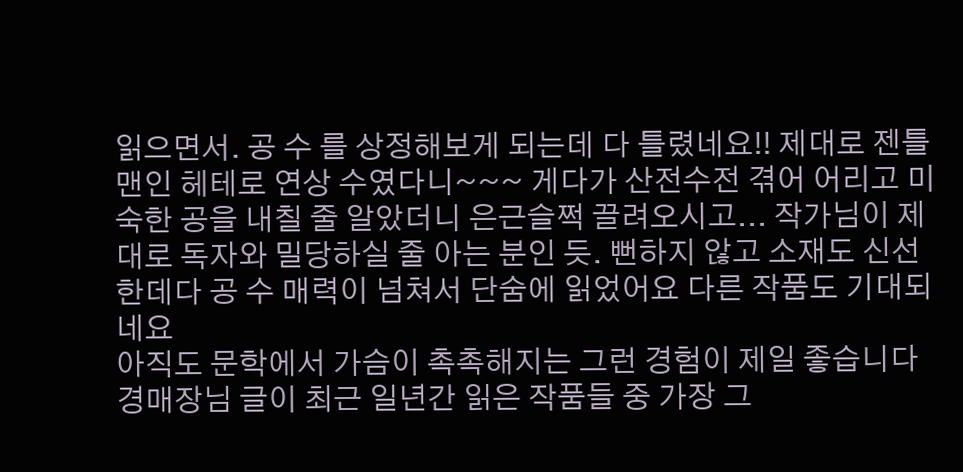읽으면서. 공 수 를 상정해보게 되는데 다 틀렸네요!! 제대로 젠틀맨인 헤테로 연상 수였다니~~~ 게다가 산전수전 겪어 어리고 미숙한 공을 내칠 줄 알았더니 은근슬쩍 끌려오시고... 작가님이 제대로 독자와 밀당하실 줄 아는 분인 듯. 뻔하지 않고 소재도 신선한데다 공 수 매력이 넘쳐서 단숨에 읽었어요 다른 작품도 기대되네요
아직도 문학에서 가슴이 촉촉해지는 그런 경험이 제일 좋습니다 경매장님 글이 최근 일년간 읽은 작품들 중 가장 그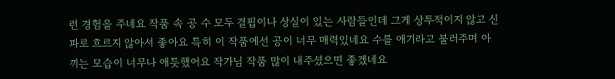런 경험을 주네요 작품 속 공 수 모두 결핍이나 상실이 있는 사람들인데 그게 상투적이지 않고 신파로 흐르지 않아서 좋아요 특히 이 작품에선 공이 너무 매력있네요 수를 애기라고 불러주며 아끼는 모습이 너무나 애틋했어요 작가님 작품 많이 내주셨으면 좋겠네요